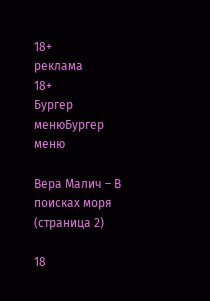18+
реклама
18+
Бургер менюБургер меню

Вера Малич – В поисках моря (страница 2)

18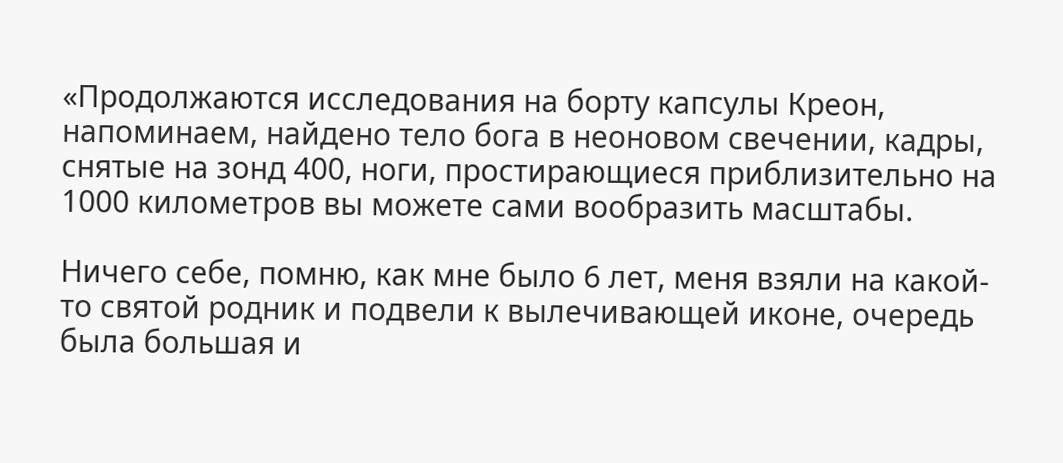«Продолжаются исследования на борту капсулы Креон, напоминаем, найдено тело бога в неоновом свечении, кадры, снятые на зонд 400, ноги, простирающиеся приблизительно на 1000 километров вы можете сами вообразить масштабы.

Ничего себе, помню, как мне было 6 лет, меня взяли на какой-то святой родник и подвели к вылечивающей иконе, очередь была большая и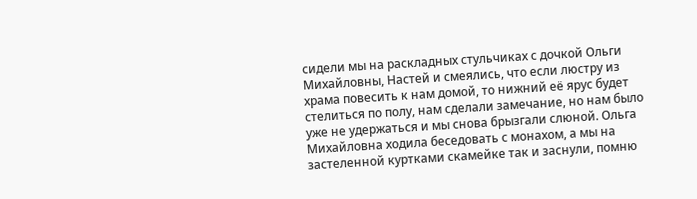сидели мы на раскладных стульчиках с дочкой Ольги Михайловны, Настей и смеялись, что если люстру из храма повесить к нам домой, то нижний её ярус будет стелиться по полу, нам сделали замечание, но нам было уже не удержаться и мы снова брызгали слюной. Ольга Михайловна ходила беседовать с монахом, а мы на застеленной куртками скамейке так и заснули, помню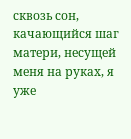сквозь сон, качающийся шаг матери, несущей меня на руках, я уже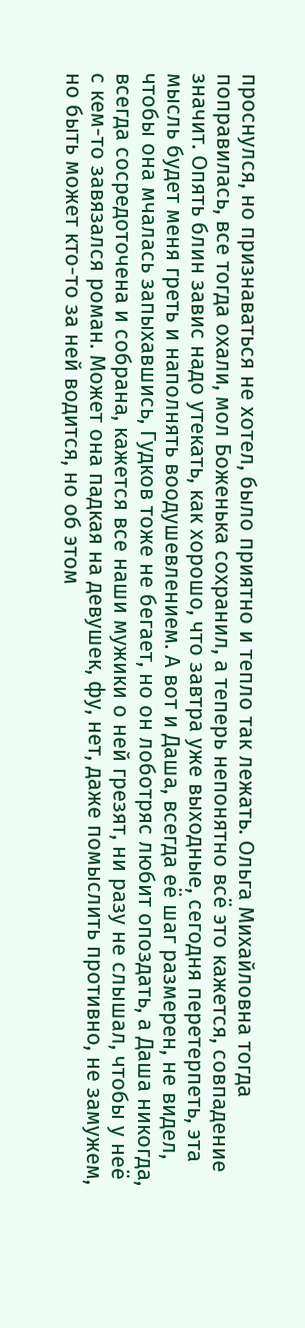проснулся, но признаваться не хотел, было приятно и тепло так лежать. Ольга Михайловна тогда поправилась, все тогда охали, мол Боженька сохранил, а теперь непонятно всё это кажется, совпадение значит. Опять блин завис надо утекать, как хорошо, что завтра уже выходные, сегодня перетерпеть, эта мысль будет меня греть и наполнять воодушевлением. А вот и Даша, всегда её шаг размерен, не видел, чтобы она мчалась запыхавшись, Гудков тоже не бегает, но он лоботряс любит опоздать, а Даша никогда, всегда сосредоточена и собрана, кажется все наши мужики о ней грезят, ни разу не слышал, чтобы у неё с кем-то завязался роман. Может она падкая на девушек, фу, нет, даже помыслить противно, не замужем, но быть может кто-то за ней водится, но об этом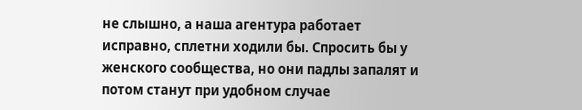не слышно, а наша агентура работает исправно, сплетни ходили бы. Спросить бы у женского сообщества, но они падлы запалят и потом станут при удобном случае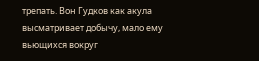трепать. Вон Гудков как акула высматривает добычу, мало ему вьющихся вокруг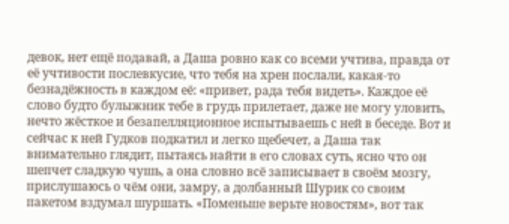девок, нет ещё подавай, а Даша ровно как со всеми учтива, правда от её учтивости послевкусие, что тебя на хрен послали, какая-то безнадёжность в каждом её: «привет, рада тебя видеть». Каждое её слово будто булыжник тебе в грудь прилетает, даже не могу уловить, нечто жёсткое и безапелляционное испытываешь с ней в беседе. Вот и сейчас к ней Гудков подкатил и легко щебечет, а Даша так внимательно глядит, пытаясь найти в его словах суть, ясно что он шепчет сладкую чушь, а она словно всё записывает в своём мозгу, прислушаюсь о чём они, замру, а долбанный Шурик со своим пакетом вздумал шуршать. «Поменьше верьте новостям», вот так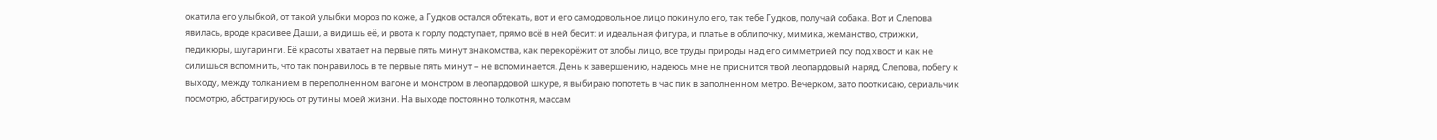окатила его улыбкой, от такой улыбки мороз по коже, а Гудков остался обтекать, вот и его самодовольное лицо покинуло его, так тебе Гудков, получай собака. Вот и Слепова явилась, вроде красивее Даши, а видишь её, и рвота к горлу подступает, прямо всё в ней бесит: и идеальная фигура, и платье в облипочку, мимика, жеманство, стрижки, педикюры, шугаринги. Её красоты хватает на первые пять минут знакомства, как перекорёжит от злобы лицо, все труды природы над его симметрией псу под хвост и как не силишься вспомнить, что так понравилось в те первые пять минут – не вспоминается. День к завершению, надеюсь мне не приснится твой леопардовый наряд, Слепова, побегу к выходу, между толканием в переполненном вагоне и монстром в леопардовой шкуре, я выбираю попотеть в час пик в заполненном метро. Вечерком, зато пооткисаю, сериальчик посмотрю, абстрагируюсь от рутины моей жизни. На выходе постоянно толкотня, массам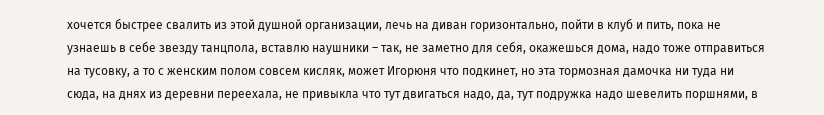хочется быстрее свалить из этой душной организации, лечь на диван горизонтально, пойти в клуб и пить, пока не узнаешь в себе звезду танцпола, вставлю наушники – так, не заметно для себя, окажешься дома, надо тоже отправиться на тусовку, а то с женским полом совсем кисляк, может Игорюня что подкинет, но эта тормозная дамочка ни туда ни сюда, на днях из деревни переехала, не привыкла что тут двигаться надо, да, тут подружка надо шевелить поршнями, в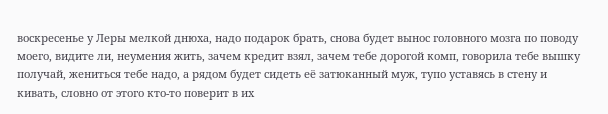воскресенье у Леры мелкой днюха, надо подарок брать, снова будет вынос головного мозга по поводу моего, видите ли, неумения жить, зачем кредит взял, зачем тебе дорогой комп, говорила тебе вышку получай, жениться тебе надо, а рядом будет сидеть её затюканный муж, тупо уставясь в стену и кивать, словно от этого кто-то поверит в их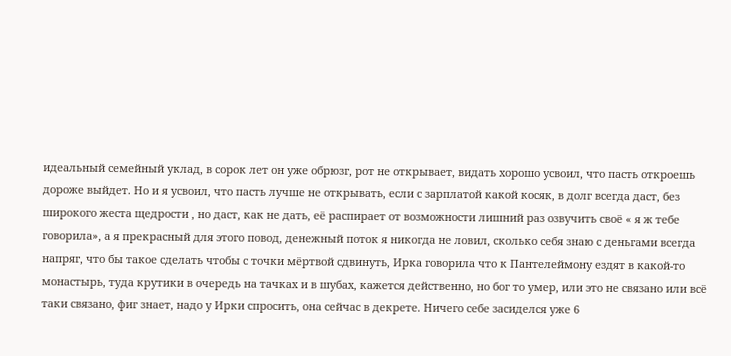идеальный семейный уклад, в сорок лет он уже обрюзг, рот не открывает, видать хорошо усвоил, что пасть откроешь дороже выйдет. Но и я усвоил, что пасть лучше не открывать, если с зарплатой какой косяк, в долг всегда даст, без широкого жеста щедрости , но даст, как не дать, её распирает от возможности лишний раз озвучить своё « я ж тебе говорила», а я прекрасный для этого повод, денежный поток я никогда не ловил, сколько себя знаю с деньгами всегда напряг, что бы такое сделать чтобы с точки мёртвой сдвинуть, Ирка говорила что к Пантелеймону ездят в какой-то монастырь, туда крутики в очередь на тачках и в шубах, кажется действенно, но бог то умер, или это не связано или всё таки связано, фиг знает, надо у Ирки спросить, она сейчас в декрете. Ничего себе засиделся уже 6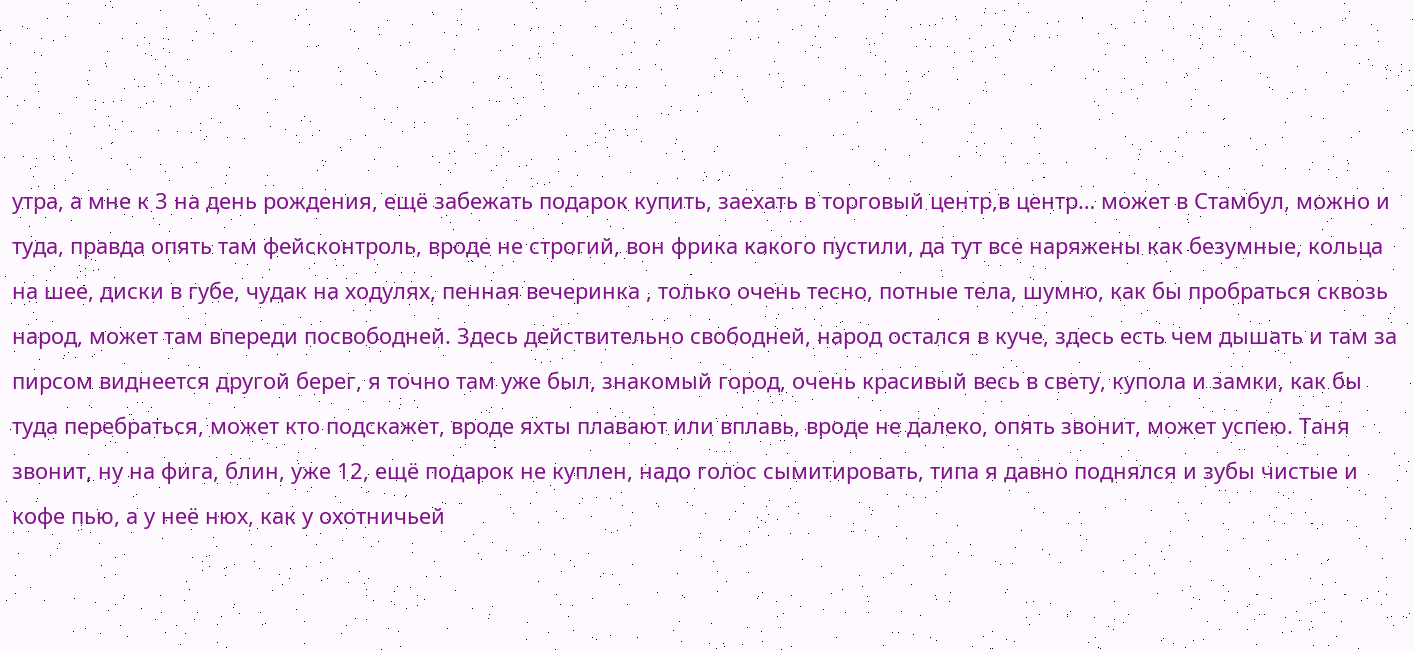утра, а мне к 3 на день рождения, ещё забежать подарок купить, заехать в торговый центр,в центр… может в Стамбул, можно и туда, правда опять там фейсконтроль, вроде не строгий, вон фрика какого пустили, да тут все наряжены как безумные, кольца на шее, диски в губе, чудак на ходулях, пенная вечеринка , только очень тесно, потные тела, шумно, как бы пробраться сквозь народ, может там впереди посвободней. Здесь действительно свободней, народ остался в куче, здесь есть чем дышать и там за пирсом виднеется другой берег, я точно там уже был, знакомый город, очень красивый весь в свету, купола и замки, как бы туда перебраться, может кто подскажет, вроде яхты плавают или вплавь, вроде не далеко, опять звонит, может успею. Таня звонит, ну на фига, блин, уже 12, ещё подарок не куплен, надо голос сымитировать, типа я давно поднялся и зубы чистые и кофе пью, а у неё нюх, как у охотничьей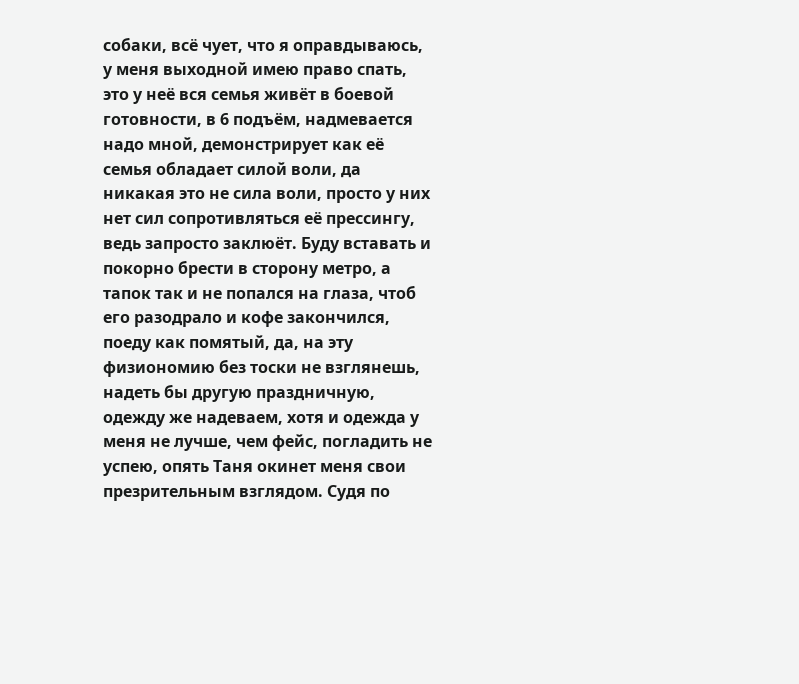собаки, всё чует, что я оправдываюсь, у меня выходной имею право спать, это у неё вся семья живёт в боевой готовности, в 6 подъём, надмевается надо мной, демонстрирует как её семья обладает силой воли, да никакая это не сила воли, просто у них нет сил сопротивляться её прессингу, ведь запросто заклюёт. Буду вставать и покорно брести в сторону метро, а тапок так и не попался на глаза, чтоб его разодрало и кофе закончился, поеду как помятый, да, на эту физиономию без тоски не взглянешь, надеть бы другую праздничную, одежду же надеваем, хотя и одежда у меня не лучше, чем фейс, погладить не успею, опять Таня окинет меня свои презрительным взглядом. Судя по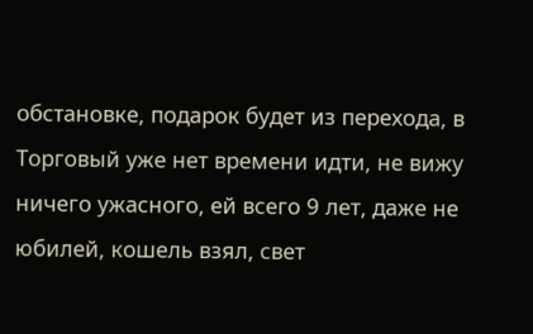обстановке, подарок будет из перехода, в Торговый уже нет времени идти, не вижу ничего ужасного, ей всего 9 лет, даже не юбилей, кошель взял, свет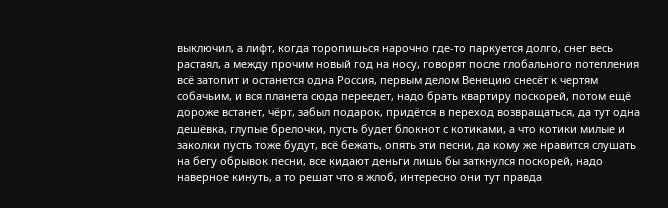выключил, а лифт, когда торопишься нарочно где-то паркуется долго, снег весь растаял, а между прочим новый год на носу, говорят после глобального потепления всё затопит и останется одна Россия, первым делом Венецию снесёт к чертям собачьим, и вся планета сюда переедет, надо брать квартиру поскорей, потом ещё дороже встанет, чёрт, забыл подарок, придётся в переход возвращаться, да тут одна дешёвка, глупые брелочки, пусть будет блокнот с котиками, а что котики милые и заколки пусть тоже будут, всё бежать, опять эти песни, да кому же нравится слушать на бегу обрывок песни, все кидают деньги лишь бы заткнулся поскорей, надо наверное кинуть, а то решат что я жлоб, интересно они тут правда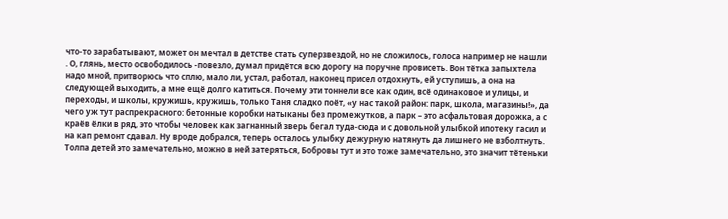что-то зарабатывают, может он мечтал в детстве стать суперзвездой, но не сложилось, голоса например не нашли . О, глянь, место освободилось -повезло, думал придётся всю дорогу на поручне провисеть. Вон тётка запыхтела надо мной, притворюсь что сплю, мало ли, устал, работал, наконец присел отдохнуть, ей уступишь, а она на следующей выходить, а мне ещё долго катиться. Почему эти тоннели все как один, всё одинаковое и улицы, и переходы, и школы, кружишь, кружишь, только Таня сладко поёт, «у нас такой район: парк, школа, магазины!», да чего уж тут распрекрасного: бетонные коробки натыканы без промежутков, а парк – это асфальтовая дорожка, а с краёв ёлки в ряд, это чтобы человек как загнанный зверь бегал туда-сюда и с довольной улыбкой ипотеку гасил и на кап ремонт сдавал. Ну вроде добрался, теперь осталось улыбку дежурную натянуть да лишнего не взболтнуть. Толпа детей это замечательно, можно в ней затеряться, Бобровы тут и это тоже замечательно, это значит тётеньки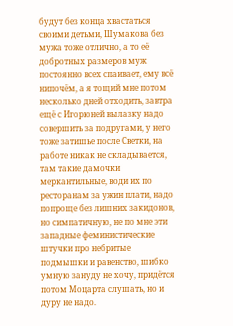будут без конца хвастаться своими детьми, Шумакова без мужа тоже отлично, а то её добротных размеров муж постоянно всех спаивает, ему всё нипочём, а я тощий мне потом несколько дней отходить, завтра ещё с Игорюней вылазку надо совершить за подругами, у него тоже затишье после Светки, на работе никак не складывается, там такие дамочки меркантильные, води их по ресторанам за ужин плати, надо попроще без лишних закидонов, но симпатичную, не по мне эти западные феминистические штучки про небритые подмышки и равенство, шибко умную зануду не хочу, придётся потом Моцарта слушать, но и дуру не надо.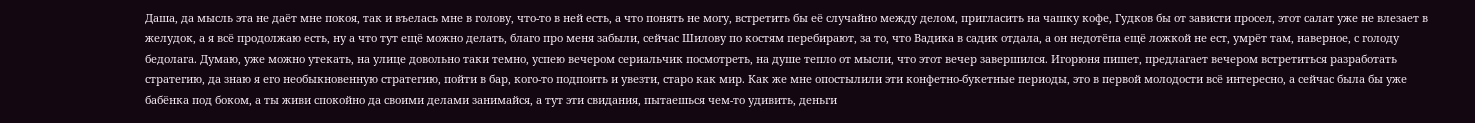Даша, да мысль эта не даёт мне покоя, так и въелась мне в голову, что-то в ней есть, а что понять не могу, встретить бы её случайно между делом, пригласить на чашку кофе, Гудков бы от зависти просел, этот салат уже не влезает в желудок, а я всё продолжаю есть, ну а что тут ещё можно делать, благо про меня забыли, сейчас Шилову по костям перебирают, за то, что Вадика в садик отдала, а он недотёпа ещё ложкой не ест, умрёт там, наверное, с голоду бедолага. Думаю, уже можно утекать, на улице довольно таки темно, успею вечером сериальчик посмотреть, на душе тепло от мысли, что этот вечер завершился. Игорюня пишет, предлагает вечером встретиться разработать стратегию, да знаю я его необыкновенную стратегию, пойти в бар, кого-то подпоить и увезти, старо как мир. Как же мне опостылили эти конфетно-букетные периоды, это в первой молодости всё интересно, а сейчас была бы уже бабёнка под боком, а ты живи спокойно да своими делами занимайся, а тут эти свидания, пытаешься чем-то удивить, деньги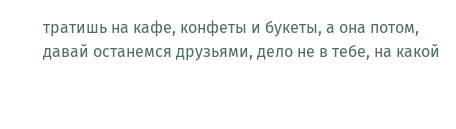тратишь на кафе, конфеты и букеты, а она потом, давай останемся друзьями, дело не в тебе, на какой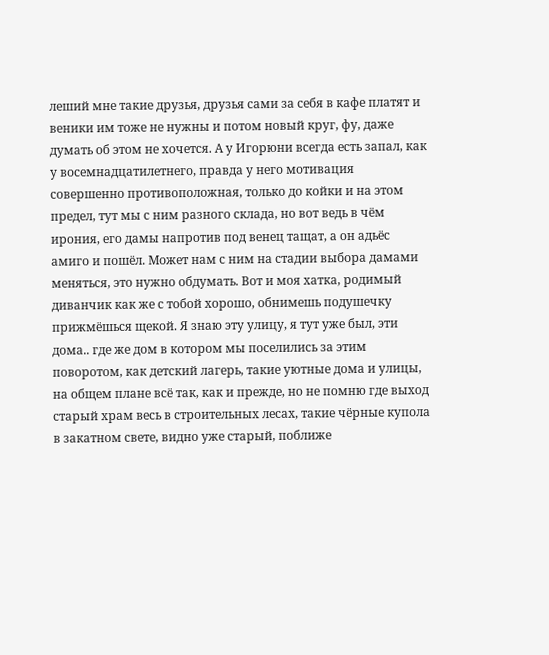леший мне такие друзья, друзья сами за себя в кафе платят и веники им тоже не нужны и потом новый круг, фу, даже думать об этом не хочется. А у Игорюни всегда есть запал, как у восемнадцатилетнего, правда у него мотивация совершенно противоположная, только до койки и на этом предел, тут мы с ним разного склада, но вот ведь в чём ирония, его дамы напротив под венец тащат, а он адьёс амиго и пошёл. Может нам с ним на стадии выбора дамами меняться, это нужно обдумать. Вот и моя хатка, родимый диванчик как же с тобой хорошо, обнимешь подушечку прижмёшься щекой. Я знаю эту улицу, я тут уже был, эти дома.. где же дом в котором мы поселились за этим поворотом, как детский лагерь, такие уютные дома и улицы, на общем плане всё так, как и прежде, но не помню где выход старый храм весь в строительных лесах, такие чёрные купола в закатном свете, видно уже старый, поближе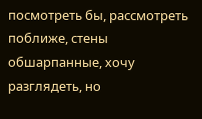посмотреть бы, рассмотреть поближе, стены обшарпанные, хочу разглядеть, но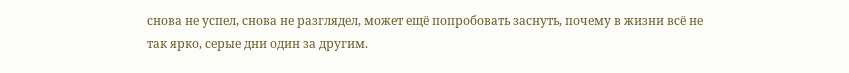снова не успел, снова не разглядел, может ещё попробовать заснуть, почему в жизни всё не так ярко, серые дни один за другим.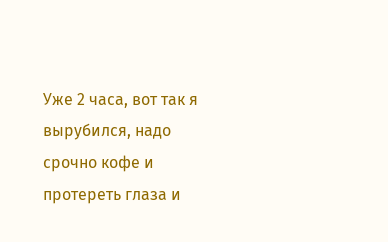Уже 2 часа, вот так я вырубился, надо срочно кофе и протереть глаза и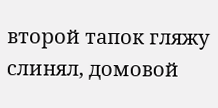второй тапок гляжу слинял, домовой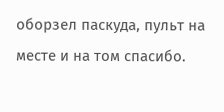оборзел паскуда, пульт на месте и на том спасибо.